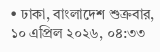• ঢাকা, বাংলাদেশ শুক্রবার, ১০ এপ্রিল ২০২৬, ০৪:৩৩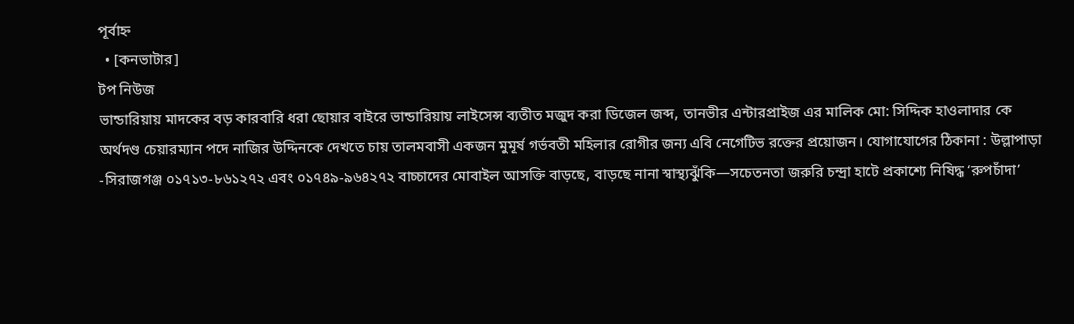পূর্বাহ্ন
  • [কনভাটার]
টপ নিউজ
ভান্ডারিয়ায় মাদকের বড় কারবারি ধরা ছোয়ার বাইরে ভান্ডারিয়ায় লাইসেন্স ব্যতীত মজুদ করা ডিজেল জব্দ, তানভীর এন্টারপ্রাইজ এর মালিক মো: সিদ্দিক হাওলাদার কে অর্থদণ্ড চেয়ারম্যান পদে নাজির উদ্দিনকে দেখতে চায় তালমবাসী একজন মুমূর্ষ গর্ভবতী মহিলার রোগীর জন্য এবি নেগেটিভ রক্তের প্রয়োজন। যোগাযোগের ঠিকানা : উল্লাপাড়া -সিরাজগঞ্জ ০১৭১৩-৮৬১২৭২ এবং ০১৭৪৯-৯৬৪২৭২ বাচ্চাদের মোবাইল আসক্তি বাড়ছে, বাড়ছে নানা স্বাস্থ্যঝুঁকি—সচেতনতা জরুরি চন্দ্রা হাটে প্রকাশ্যে নিষিদ্ধ ‘রুপচাঁদা’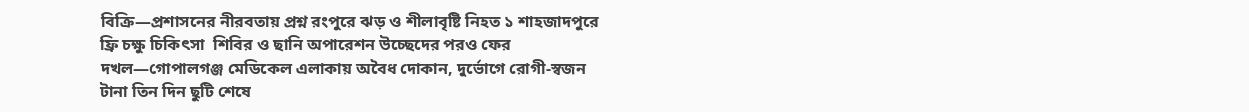বিক্রি—প্রশাসনের নীরবতায় প্রশ্ন রংপুরে ঝড় ও শীলাবৃষ্টি নিহত ১ শাহজাদপুরে ফ্রি চক্ষু চিকিৎসা  শিবির ও ছানি অপারেশন উচ্ছেদের পরও ফের দখল—গোপালগঞ্জ মেডিকেল এলাকায় অবৈধ দোকান, দুর্ভোগে রোগী-স্বজন টানা তিন দিন ছুটি শেষে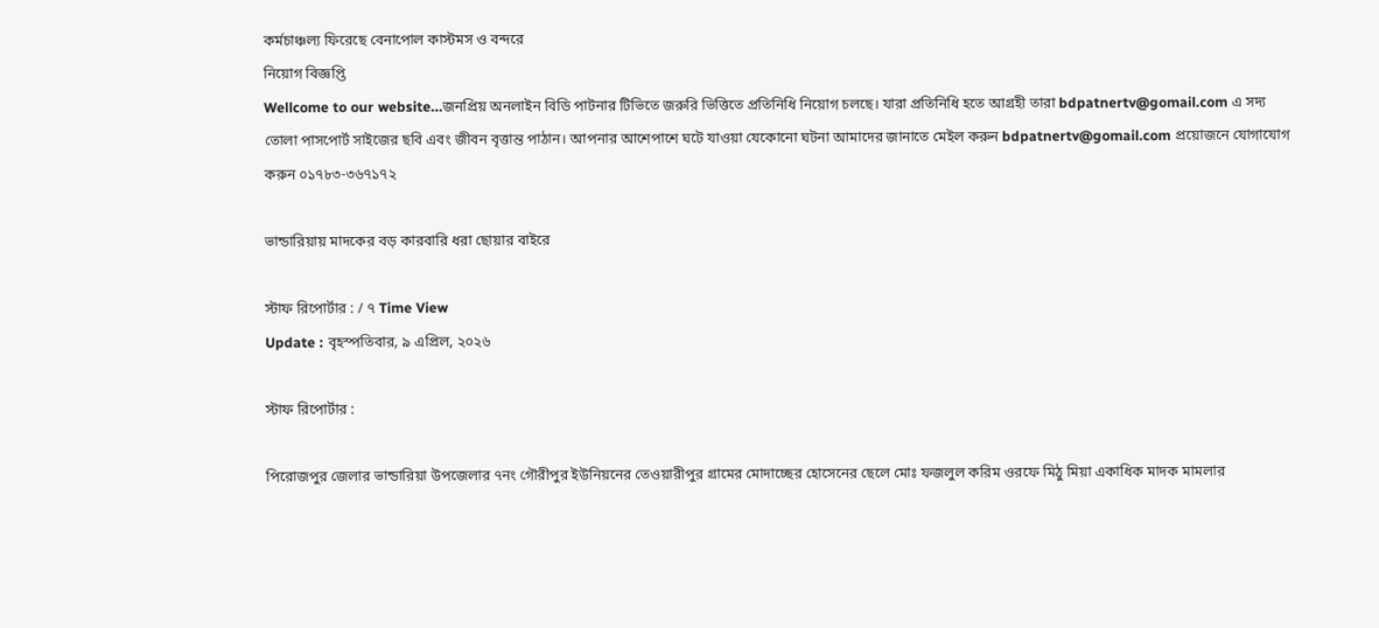কর্মচাঞ্চল্য ফিরেছে বেনাপোল কাস্টমস ও বন্দরে
নিয়োগ বিজ্ঞপ্তি
Wellcome to our website...জনপ্রিয় অনলাইন বিডি পাটনার টিভিতে জরুরি ভিত্তিতে প্রতিনিধি নিয়োগ চলছে। যারা প্রতিনিধি হতে আগ্রহী তারা bdpatnertv@gomail.com এ সদ্য তোলা পাসপোর্ট সাইজের ছবি এবং জীবন বৃত্তান্ত পাঠান। আপনার আশেপাশে ঘটে যাওয়া যেকোনো ঘটনা আমাদের জানাতে মেইল করুন bdpatnertv@gomail.com প্রয়োজনে যোগাযোগ করুন ০১৭৮৩-৩৬৭১৭২

ভান্ডারিয়ায় মাদকের বড় কারবারি ধরা ছোয়ার বাইরে

স্টাফ রিপোর্টার : / ৭ Time View
Update : বৃহস্পতিবার, ৯ এপ্রিল, ২০২৬

স্টাফ রিপোর্টার :

পিরোজপুর জেলার ভান্ডারিয়া উপজেলার ৭নং গৌরীপুর ইউনিয়নের তেওয়ারীপুর গ্রামের মোদাচ্ছের হোসেনের ছেলে মোঃ ফজলুল করিম ওরফে মিঠু মিয়া একাধিক মাদক মামলার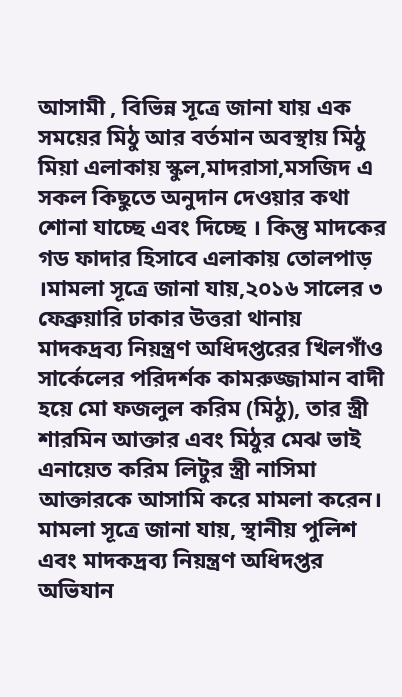আসামী , বিভিন্ন সূত্রে জানা যায় এক সময়ের মিঠু আর বর্তমান অবস্থায় মিঠু মিয়া এলাকায় স্কুল,মাদরাসা,মসজিদ এ সকল কিছুতে অনুদান দেওয়ার কথা শোনা যাচ্ছে এবং দিচ্ছে । কিন্তু মাদকের গড ফাদার হিসাবে এলাকায় তোলপাড় ।মামলা সূত্রে জানা যায়,২০১৬ সালের ৩ ফেব্রুয়ারি ঢাকার উত্তরা থানায় মাদকদ্রব্য নিয়ন্ত্রণ অধিদপ্তরের খিলগাঁও সার্কেলের পরিদর্শক কামরুজ্জামান বাদী হয়ে মো ফজলুল করিম (মিঠু), তার স্ত্রী শারমিন আক্তার এবং মিঠুর মেঝ ভাই এনায়েত করিম লিটুর স্ত্রী নাসিমা আক্তারকে আসামি করে মামলা করেন। মামলা সূত্রে জানা যায়, স্থানীয় পুলিশ এবং মাদকদ্রব্য নিয়ন্ত্রণ অধিদপ্তর অভিযান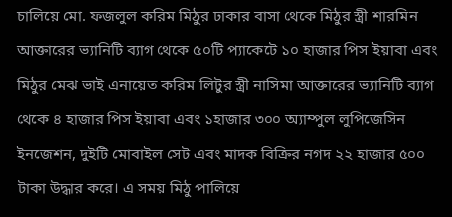চালিয়ে মো. ফজলুল করিম মিঠুর ঢাকার বাসা থেকে মিঠুর স্ত্রী শারমিন আক্তারের ভ্যানিটি ব্যাগ থেকে ৫০টি প্যাকেটে ১০ হাজার পিস ইয়াবা এবং মিঠুর মেঝ ভাই এনায়েত করিম লিটুর স্ত্রী নাসিমা আক্তারের ভ্যানিটি ব্যাগ থেকে ৪ হাজার পিস ইয়াবা এবং ১হাজার ৩০০ অ্যাম্পুল লুপিজেসিন ইনজেশন, দুইটি মোবাইল সেট এবং মাদক বিক্রির নগদ ২২ হাজার ৫০০ টাকা উদ্ধার করে। এ সময় মিঠু পালিয়ে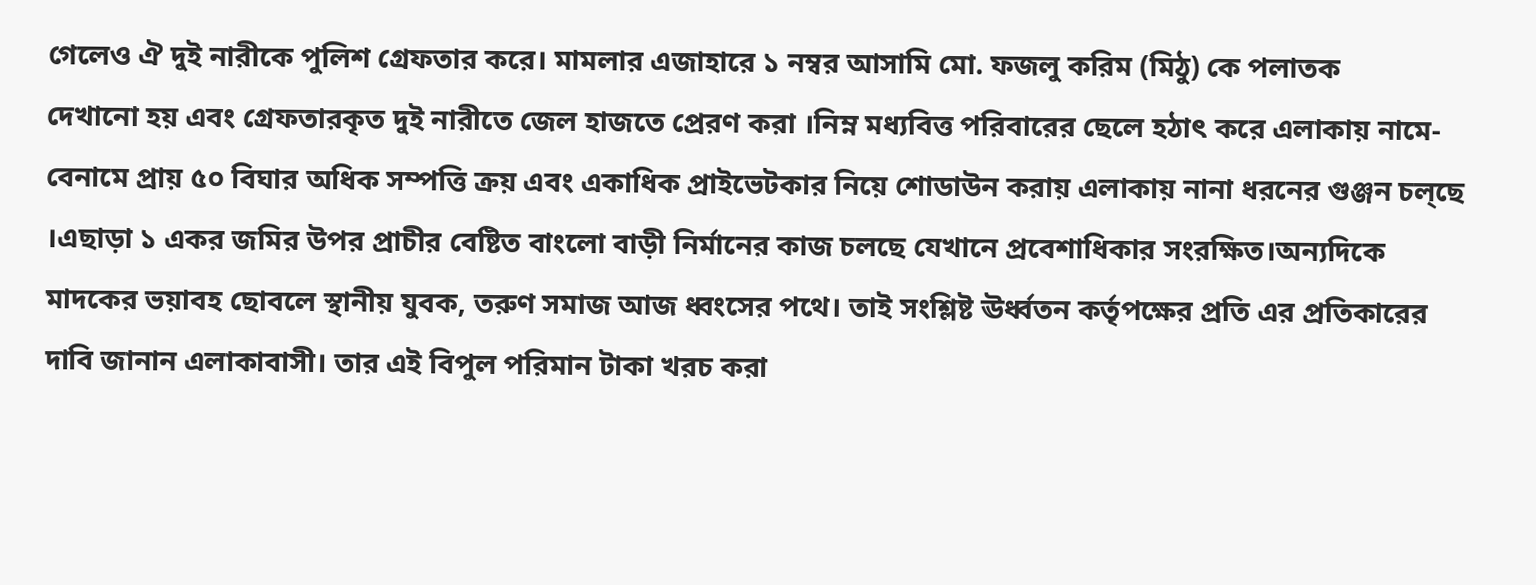গেলেও ঐ দুই নারীকে পুলিশ গ্রেফতার করে। মামলার এজাহারে ১ নম্বর আসামি মো. ফজলু করিম (মিঠু) কে পলাতক
দেখানো হয় এবং গ্রেফতারকৃত দুই নারীতে জেল হাজতে প্রেরণ করা ।নিম্ন মধ্যবিত্ত পরিবারের ছেলে হঠাৎ করে এলাকায় নামে-বেনামে প্রায় ৫০ বিঘার অধিক সম্পত্তি ক্রয় এবং একাধিক প্রাইভেটকার নিয়ে শোডাউন করায় এলাকায় নানা ধরনের গুঞ্জন চল্ছে ।এছাড়া ১ একর জমির উপর প্রাচীর বেষ্টিত বাংলো বাড়ী নির্মানের কাজ চলছে যেখানে প্রবেশাধিকার সংরক্ষিত।অন্যদিকে মাদকের ভয়াবহ ছোবলে স্থানীয় যুবক, তরুণ সমাজ আজ ধ্বংসের পথে। তাই সংশ্লিষ্ট ঊর্ধ্বতন কর্তৃপক্ষের প্রতি এর প্রতিকারের দাবি জানান এলাকাবাসী। তার এই বিপুল পরিমান টাকা খরচ করা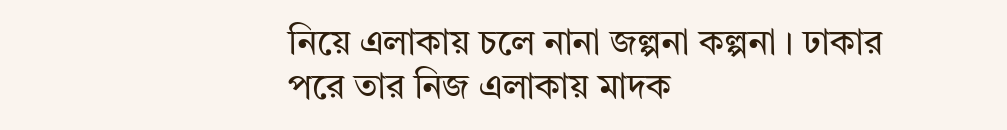নিয়ে এলাকায় চলে নানা জল্পনা কল্পনা । ঢাকার পরে তার নিজ এলাকায় মাদক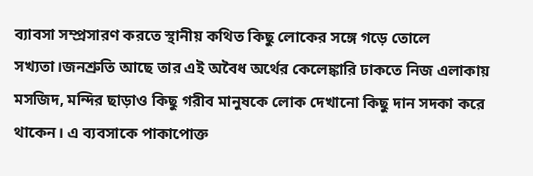ব্যাবসা সম্প্রসারণ করতে স্থানীয় কথিত কিছু লোকের সঙ্গে গড়ে তোলে সখ্যতা।জনশ্রুতি আছে তার এই অবৈধ অর্থের কেলেঙ্কারি ঢাকতে নিজ এলাকায় মসজিদ, মন্দির ছাড়াও কিছু গরীব মানুষকে লোক দেখানো কিছু দান সদকা করে থাকেন। এ ব্যবসাকে পাকাপোক্ত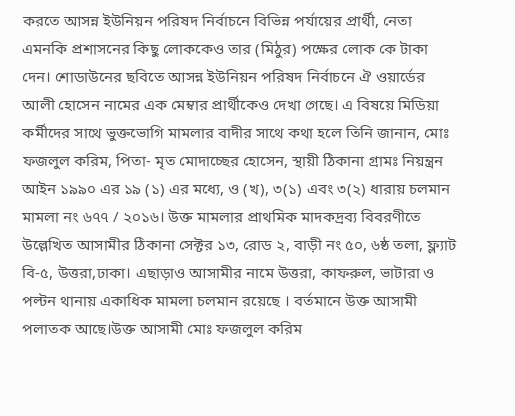করতে আসন্ন ইউনিয়ন পরিষদ নির্বাচনে বিভিন্ন পর্যায়ের প্রার্থী, নেতা এমনকি প্রশাসনের কিছু লোককেও তার (মিঠুর) পক্ষের লোক কে টাকা দেন। শোডাউনের ছবিতে আসন্ন ইউনিয়ন পরিষদ নির্বাচনে ঐ ওয়ার্ডের আলী হোসেন নামের এক মেম্বার প্রার্থীকেও দেখা গেছে। এ বিষয়ে মিডিয়া কর্মীদের সাথে ভুক্তভোগি মামলার বাদীর সাথে কথা হলে তিনি জানান, মোঃ ফজলুল করিম, পিতা- মৃত মোদাচ্ছের হোসেন, স্থায়ী ঠিকানা গ্রামঃ নিয়ন্ত্রন আইন ১৯৯০ এর ১৯ (১) এর মধ্যে, ও (খ), ৩(১) এবং ৩(২) ধারায় চলমান মামলা নং ৬৭৭ / ২০১৬। উক্ত মামলার প্রাথমিক মাদকদ্রব্য বিবরণীতে উল্লেখিত আসামীর ঠিকানা সেক্টর ১৩, রোড ২, বাড়ী নং ৫০, ৬ষ্ঠ তলা, ফ্ল্যাট বি-৫, উত্তরা,ঢাকা। এছাড়াও আসামীর নামে উত্তরা, কাফরুল, ভাটারা ও পল্টন থানায় একাধিক মামলা চলমান রয়েছে । বর্তমানে উক্ত আসামী পলাতক আছে।উক্ত আসামী মোঃ ফজলুল করিম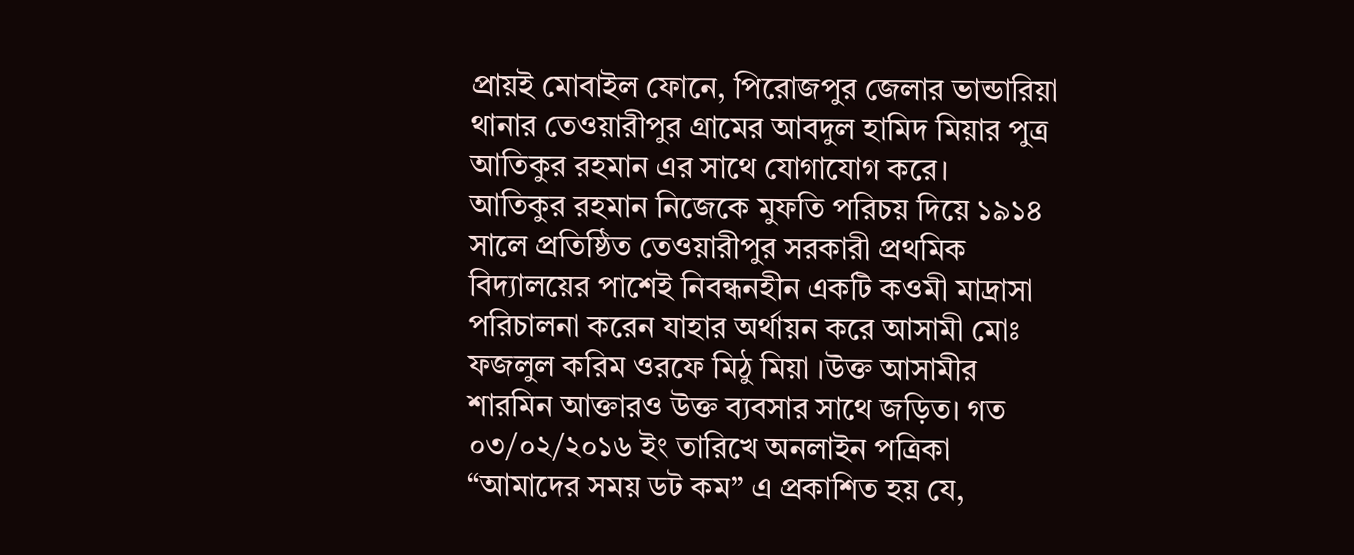প্রায়ই মোবাইল ফোনে, পিরোজপুর জেলার ভান্ডারিয়া থানার তেওয়ারীপুর গ্রামের আবদুল হামিদ মিয়ার পুত্র আতিকুর রহমান এর সাথে যোগাযোগ করে।
আতিকুর রহমান নিজেকে মুফতি পরিচয় দিয়ে ১৯১৪ সালে প্রতিষ্ঠিত তেওয়ারীপুর সরকারী প্রথমিক বিদ্যালয়ের পাশেই নিবন্ধনহীন একটি কওমী মাদ্রাসা পরিচালনা করেন যাহার অর্থায়ন করে আসামী মোঃ ফজলুল করিম ওরফে মিঠু মিয়া ।উক্ত আসামীর শারমিন আক্তারও উক্ত ব্যবসার সাথে জড়িত। গত ০৩/০২/২০১৬ ইং তারিখে অনলাইন পত্রিকা “আমাদের সময় ডট কম” এ প্রকাশিত হয় যে,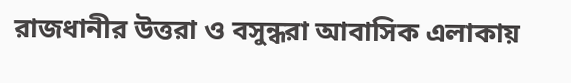রাজধানীর উত্তরা ও বসুন্ধরা আবাসিক এলাকায়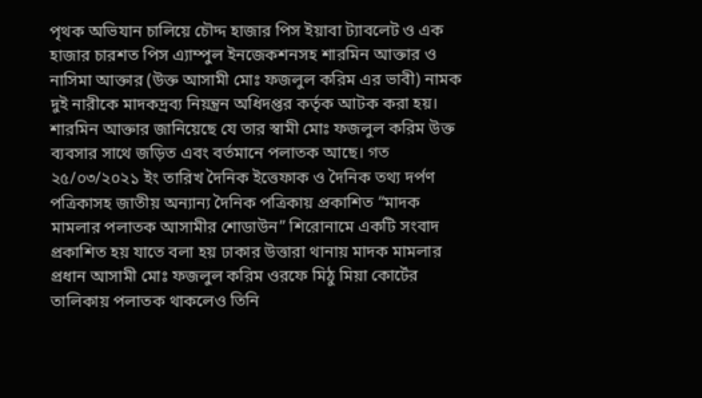পৃথক অভিযান চালিয়ে চৌদ্দ হাজার পিস ইয়াবা ট্যাবলেট ও এক হাজার চারশত পিস এ্যাম্পুল ইনজেকশনসহ শারমিন আক্তার ও নাসিমা আক্তার (উক্ত আসামী মোঃ ফজলুল করিম এর ভাবী) নামক দুই নারীকে মাদকদ্রব্য নিয়ন্ত্রন অধিদপ্তর কর্তৃক আটক করা হয়। শারমিন আক্তার জানিয়েছে যে তার স্বামী মোঃ ফজলুল করিম উক্ত ব্যবসার সাথে জড়িত এবং বর্তমানে পলাতক আছে। গত ২৫/০৩/২০২১ ইং তারিখ দৈনিক ইত্তেফাক ও দৈনিক তথ্য দর্পণ পত্রিকাসহ জাতীয় অন্যান্য দৈনিক পত্রিকায় প্রকাশিত “মাদক মামলার পলাতক আসামীর শোডাউন” শিরোনামে একটি সংবাদ প্রকাশিত হয় যাতে বলা হয় ঢাকার উত্তারা থানায় মাদক মামলার প্রধান আসামী মোঃ ফজলুল করিম ওরফে মিঠু মিয়া কোর্টের তালিকায় পলাতক থাকলেও তিনি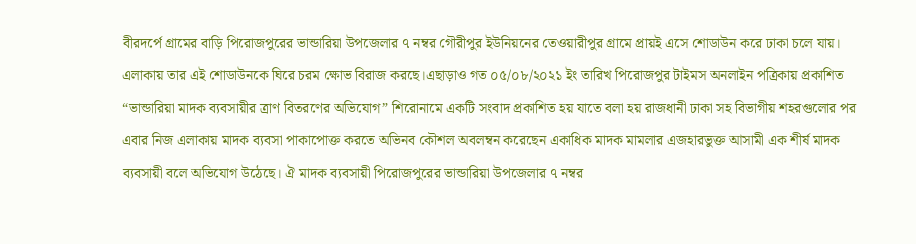বীরদর্পে গ্রামের বাড়ি পিরোজপুরের ভান্ডারিয়া উপজেলার ৭ নম্বর গৌরীপুর ইউনিয়নের তেওয়ারীপুর গ্রামে প্রায়ই এসে শোডাউন করে ঢাকা চলে যায়। এলাকায় তার এই শোডাউনকে ঘিরে চরম ক্ষোভ বিরাজ করছে।এছাড়াও গত ০৫/০৮/২০২১ ইং তারিখ পিরোজপুর টাইমস অনলাইন পত্রিকায় প্রকাশিত “ভান্ডারিয়া মাদক ব্যবসায়ীর ত্রাণ বিতরণের অভিযোগ” শিরোনামে একটি সংবাদ প্রকাশিত হয় যাতে বলা হয় রাজধানী ঢাকা সহ বিভাগীয় শহরগুলোর পর এবার নিজ এলাকায় মাদক ব্যবসা পাকাপোক্ত করতে অভিনব কৌশল অবলম্বন করেছেন একাধিক মাদক মামলার এজহারভুক্ত আসামী এক শীর্ষ মাদক ব্যবসায়ী বলে অভিযোগ উঠেছে। ঐ মাদক ব্যবসায়ী পিরোজপুরের ভান্ডারিয়া উপজেলার ৭ নম্বর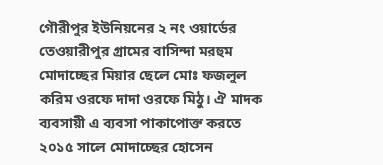গৌরীপুর ইউনিয়নের ২ নং ওয়ার্ডের তেওয়ারীপুর গ্রামের বাসিন্দা মরহুম মোদাচ্ছের মিয়ার ছেলে মোঃ ফজলুল করিম ওরফে দাদা ওরফে মিঠু। ঐ মাদক ব্যবসায়ী এ ব্যবসা পাকাপোক্ত করতে ২০১৫ সালে মোদাচ্ছের হোসেন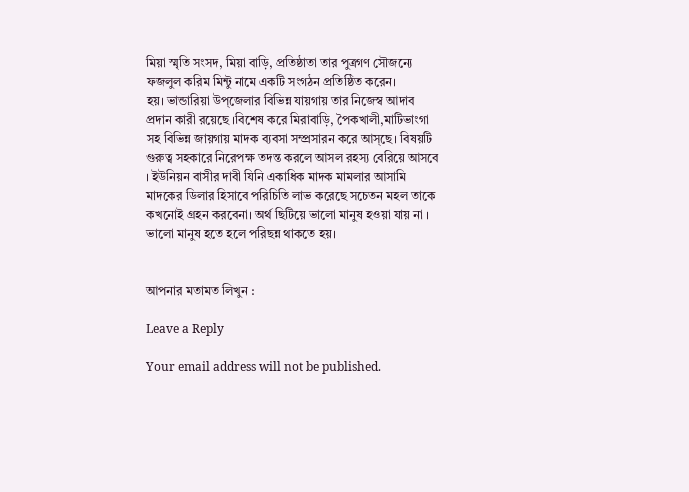মিয়া স্মৃতি সংসদ, মিয়া বাড়ি, প্রতিষ্ঠাতা তার পুত্রগণ সৌজন্যে ফজলুল করিম মিন্টু নামে একটি সংগঠন প্রতিষ্ঠিত করেন।
হয়। ভান্ডারিয়া উপ্জেলার বিভিন্ন যায়গায় তার নিজেস্ব আদাব প্রদান কারী রয়েছে ।বিশেষ করে মিরাবাড়ি, পৈকখালী,মাটিভাংগা সহ বিভিন্ন জায়গায় মাদক ব্যবসা সম্প্রসারন করে আস্ছে। বিষয়টি গুরুত্ব সহকারে নিরেপক্ষ তদন্ত করলে আসল রহস্য বেরিয়ে আসবে । ইউনিয়ন বাসীর দাবী যিনি একাধিক মাদক মামলার আসামি মাদকের ডিলার হিসাবে পরিচিতি লাভ করেছে সচেতন মহল তাকে কখনোই গ্রহন করবেনা। অর্থ ছিটিয়ে ভালো মানুষ হওয়া যায় না । ভালো মানুষ হতে হলে পরিছন্ন থাকতে হয়।


আপনার মতামত লিখুন :

Leave a Reply

Your email address will not be published.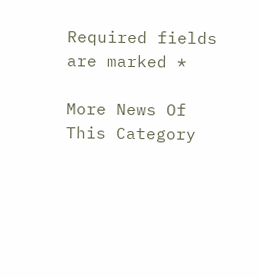Required fields are marked *

More News Of This Category